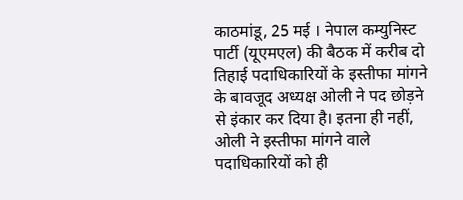काठमांडू, 25 मई । नेपाल कम्युनिस्ट पार्टी (यूएमएल) की बैठक में करीब दो तिहाई पदाधिकारियों के इस्तीफा मांगने के बावजूद अध्यक्ष ओली ने पद छोड़ने से इंकार कर दिया है। इतना ही नहीं, ओली ने इस्तीफा मांगने वाले पदाधिकारियों को ही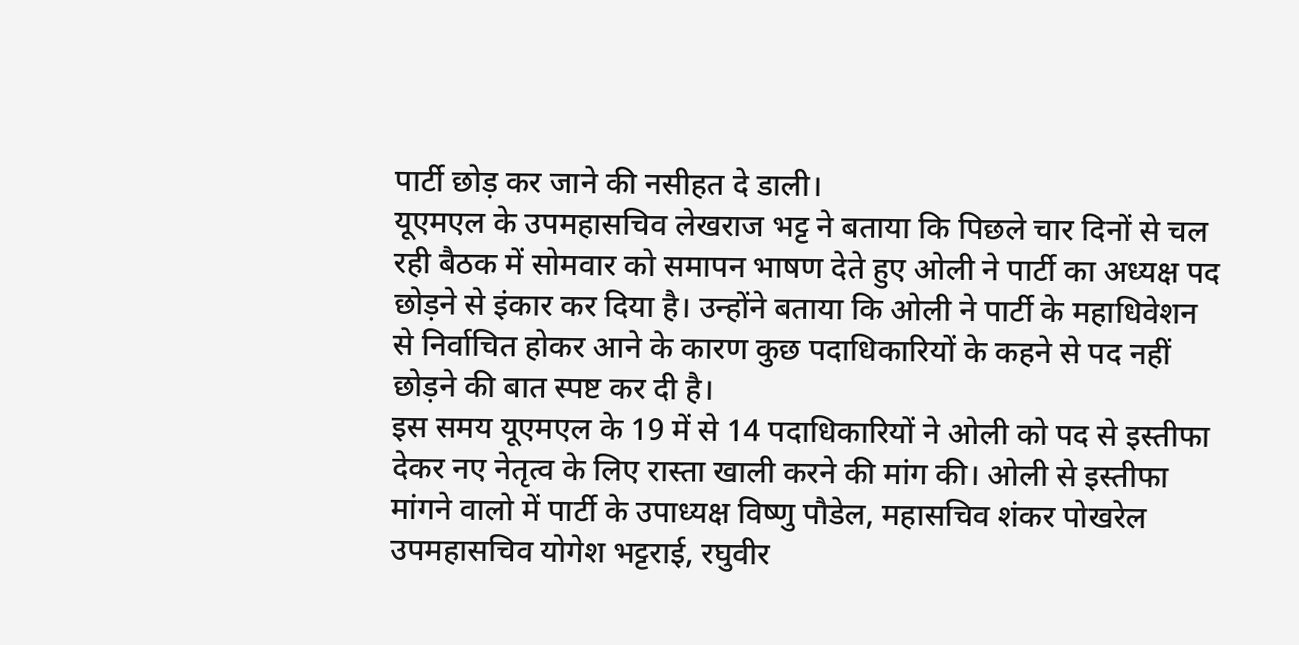पार्टी छोड़ कर जाने की नसीहत दे डाली।
यूएमएल के उपमहासचिव लेखराज भट्ट ने बताया कि पिछले चार दिनों से चल रही बैठक में सोमवार को समापन भाषण देते हुए ओली ने पार्टी का अध्यक्ष पद छोड़ने से इंकार कर दिया है। उन्होंने बताया कि ओली ने पार्टी के महाधिवेशन से निर्वाचित होकर आने के कारण कुछ पदाधिकारियों के कहने से पद नहीं छोड़ने की बात स्पष्ट कर दी है।
इस समय यूएमएल के 19 में से 14 पदाधिकारियों ने ओली को पद से इस्तीफा देकर नए नेतृत्व के लिए रास्ता खाली करने की मांग की। ओली से इस्तीफा मांगने वालो में पार्टी के उपाध्यक्ष विष्णु पौडेल, महासचिव शंकर पोखरेल उपमहासचिव योगेश भट्टराई, रघुवीर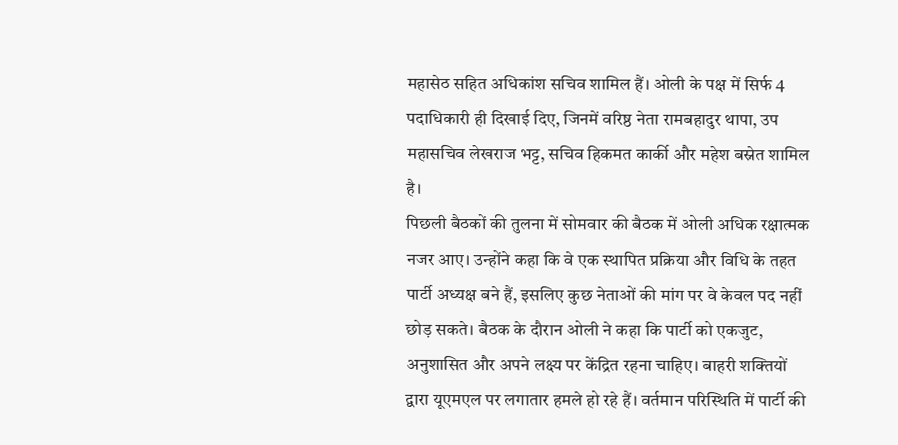महासेठ सहित अधिकांश सचिव शामिल हैं। ओली के पक्ष में सिर्फ 4 पदाधिकारी ही दिखाई दिए, जिनमें वरिष्ठ नेता रामबहादुर थापा, उप महासचिव लेखराज भट्ट, सचिव हिकमत कार्की और महेश बस्नेत शामिल है।
पिछली बैठकों की तुलना में सोमवार की बैठक में ओली अधिक रक्षात्मक नजर आए। उन्होंने कहा कि वे एक स्थापित प्रक्रिया और विधि के तहत पार्टी अध्यक्ष बने हैं, इसलिए कुछ नेताओं की मांग पर वे केवल पद नहीं छोड़ सकते। बैठक के दौरान ओली ने कहा कि पार्टी को एकजुट, अनुशासित और अपने लक्ष्य पर केंद्रित रहना चाहिए। बाहरी शक्तियों द्वारा यूएमएल पर लगातार हमले हो रहे हैं। वर्तमान परिस्थिति में पार्टी की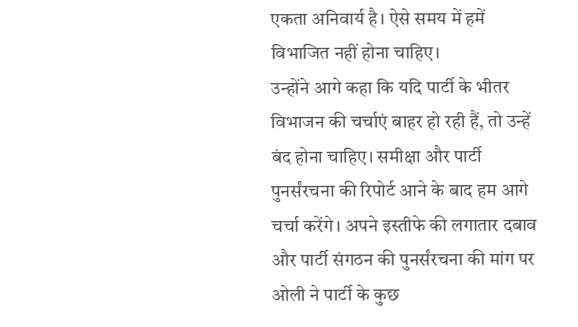एकता अनिवार्य है। ऐसे समय में हमें विभाजित नहीं होना चाहिए।
उन्होंने आगे कहा कि यदि पार्टी के भीतर विभाजन की चर्चाएं बाहर हो रही हैं, तो उन्हें बंद होना चाहिए। समीक्षा और पार्टी पुनर्संरचना की रिपोर्ट आने के बाद हम आगे चर्चा करेंगे। अपने इस्तीफे की लगातार दबाव और पार्टी संगठन की पुनर्संरचना की मांग पर ओली ने पार्टी के कुछ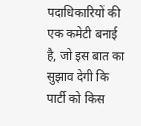पदाधिकारियों की एक कमेटी बनाई है, जो इस बात का सुझाव देगी कि पार्टी को किस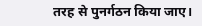तरह से पुनर्गठन किया जाए।